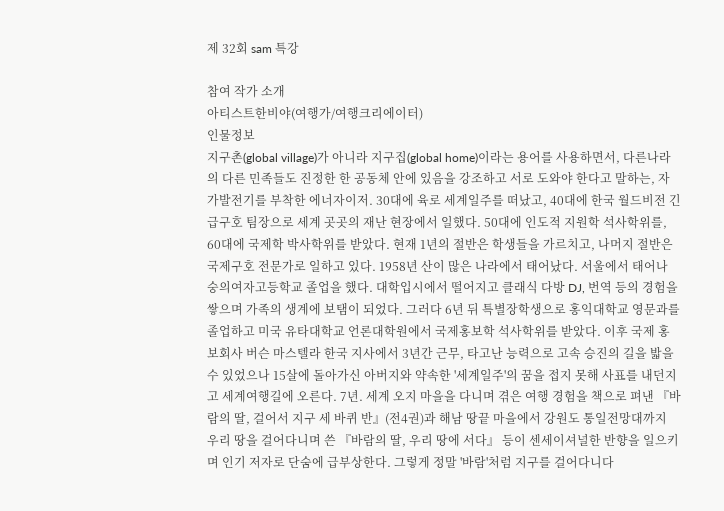제 32회 sam 특강

참여 작가 소개
아티스트한비야(여행가/여행크리에이터)
인물정보
지구촌(global village)가 아니라 지구집(global home)이라는 용어를 사용하면서, 다른나라의 다른 민족들도 진정한 한 공동체 안에 있음을 강조하고 서로 도와야 한다고 말하는, 자가발전기를 부착한 에너자이저. 30대에 육로 세계일주를 떠났고, 40대에 한국 월드비전 긴급구호 팀장으로 세계 곳곳의 재난 현장에서 일했다. 50대에 인도적 지원학 석사학위를, 60대에 국제학 박사학위를 받았다. 현재 1년의 절반은 학생들을 가르치고, 나머지 절반은 국제구호 전문가로 일하고 있다. 1958년 산이 많은 나라에서 태어났다. 서울에서 태어나 숭의여자고등학교 졸업을 했다. 대학입시에서 떨어지고 클래식 다방 DJ, 번역 등의 경험을 쌓으며 가족의 생계에 보탬이 되었다. 그러다 6년 뒤 특별장학생으로 홍익대학교 영문과를 졸업하고 미국 유타대학교 언론대학원에서 국제홍보학 석사학위를 받았다. 이후 국제 홍보회사 버슨 마스텔라 한국 지사에서 3년간 근무, 타고난 능력으로 고속 승진의 길을 밟을 수 있었으나 15살에 돌아가신 아버지와 약속한 '세계일주'의 꿈을 접지 못해 사표를 내던지고 세계여행길에 오른다. 7년. 세계 오지 마을을 다니며 겪은 여행 경험을 책으로 펴낸 『바람의 딸, 걸어서 지구 세 바퀴 반』(전4권)과 해남 땅끝 마을에서 강원도 통일전망대까지 우리 땅을 걸어다니며 쓴 『바람의 딸, 우리 땅에 서다』 등이 센세이셔널한 반향을 일으키며 인기 저자로 단숨에 급부상한다. 그렇게 정말 '바람'처럼 지구를 걸어다니다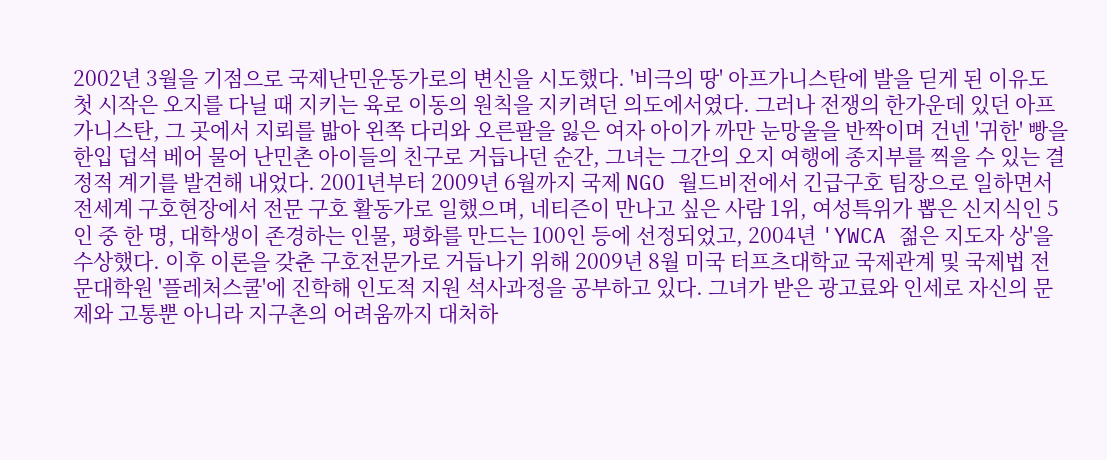2002년 3월을 기점으로 국제난민운동가로의 변신을 시도했다. '비극의 땅' 아프가니스탄에 발을 딛게 된 이유도 첫 시작은 오지를 다닐 때 지키는 육로 이동의 원칙을 지키려던 의도에서였다. 그러나 전쟁의 한가운데 있던 아프가니스탄, 그 곳에서 지뢰를 밟아 왼쪽 다리와 오른팔을 잃은 여자 아이가 까만 눈망울을 반짝이며 건넨 '귀한' 빵을 한입 덥석 베어 물어 난민촌 아이들의 친구로 거듭나던 순간, 그녀는 그간의 오지 여행에 종지부를 찍을 수 있는 결정적 계기를 발견해 내었다. 2001년부터 2009년 6월까지 국제 NGO 월드비전에서 긴급구호 팀장으로 일하면서 전세계 구호현장에서 전문 구호 활동가로 일했으며, 네티즌이 만나고 싶은 사람 1위, 여성특위가 뽑은 신지식인 5인 중 한 명, 대학생이 존경하는 인물, 평화를 만드는 100인 등에 선정되었고, 2004년 'YWCA 젊은 지도자 상'을 수상했다. 이후 이론을 갖춘 구호전문가로 거듭나기 위해 2009년 8월 미국 터프츠대학교 국제관계 및 국제법 전문대학원 '플레처스쿨'에 진학해 인도적 지원 석사과정을 공부하고 있다. 그녀가 받은 광고료와 인세로 자신의 문제와 고통뿐 아니라 지구촌의 어려움까지 대처하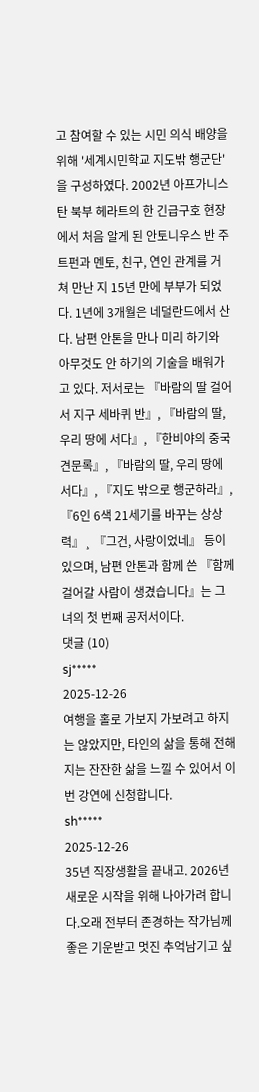고 참여할 수 있는 시민 의식 배양을 위해 '세계시민학교 지도밖 행군단'을 구성하였다. 2002년 아프가니스탄 북부 헤라트의 한 긴급구호 현장에서 처음 알게 된 안토니우스 반 주트펀과 멘토, 친구, 연인 관계를 거쳐 만난 지 15년 만에 부부가 되었다. 1년에 3개월은 네덜란드에서 산다. 남편 안톤을 만나 미리 하기와 아무것도 안 하기의 기술을 배워가고 있다. 저서로는 『바람의 딸 걸어서 지구 세바퀴 반』, 『바람의 딸, 우리 땅에 서다』, 『한비야의 중국견문록』, 『바람의 딸, 우리 땅에 서다』, 『지도 밖으로 행군하라』, 『6인 6색 21세기를 바꾸는 상상력』¸ 『그건, 사랑이었네』 등이 있으며, 남편 안톤과 함께 쓴 『함께 걸어갈 사람이 생겼습니다』는 그녀의 첫 번째 공저서이다.
댓글 (10)
sj*****
2025-12-26
여행을 홀로 가보지 가보려고 하지는 않았지만, 타인의 삶을 통해 전해지는 잔잔한 삶을 느낄 수 있어서 이번 강연에 신청합니다.
sh*****
2025-12-26
35년 직장생활을 끝내고. 2026년 새로운 시작을 위해 나아가려 합니다.오래 전부터 존경하는 작가님께 좋은 기운받고 멋진 추억남기고 싶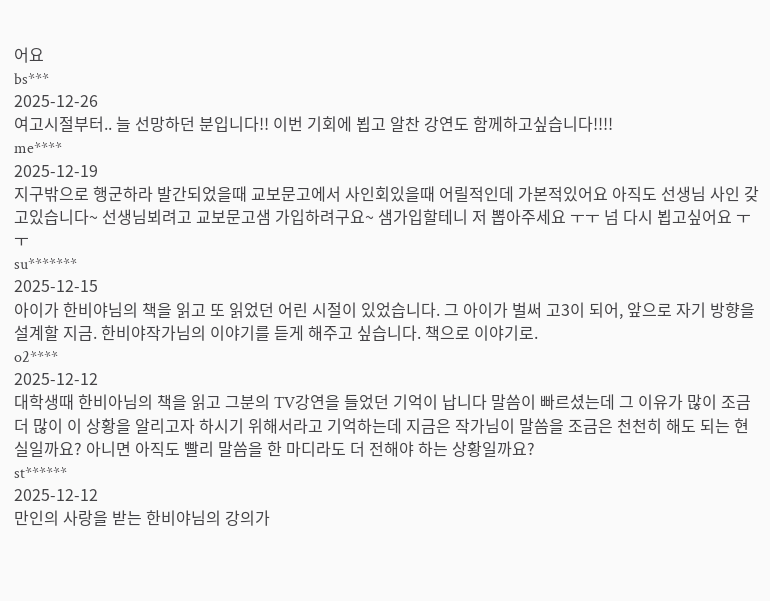어요
bs***
2025-12-26
여고시절부터.. 늘 선망하던 분입니다!! 이번 기회에 뵙고 알찬 강연도 함께하고싶습니다!!!!
me****
2025-12-19
지구밖으로 행군하라 발간되었을때 교보문고에서 사인회있을때 어릴적인데 가본적있어요 아직도 선생님 사인 갖고있습니다~ 선생님뵈려고 교보문고샘 가입하려구요~ 샘가입할테니 저 뽑아주세요 ㅜㅜ 넘 다시 뵙고싶어요 ㅜㅜ
su*******
2025-12-15
아이가 한비야님의 책을 읽고 또 읽었던 어린 시절이 있었습니다. 그 아이가 벌써 고3이 되어, 앞으로 자기 방향을 설계할 지금. 한비야작가님의 이야기를 듣게 해주고 싶습니다. 책으로 이야기로.
o2****
2025-12-12
대학생때 한비아님의 책을 읽고 그분의 TV강연을 들었던 기억이 납니다 말씀이 빠르셨는데 그 이유가 많이 조금 더 많이 이 상황을 알리고자 하시기 위해서라고 기억하는데 지금은 작가님이 말씀을 조금은 천천히 해도 되는 현실일까요? 아니면 아직도 빨리 말씀을 한 마디라도 더 전해야 하는 상황일까요?
st******
2025-12-12
만인의 사랑을 받는 한비야님의 강의가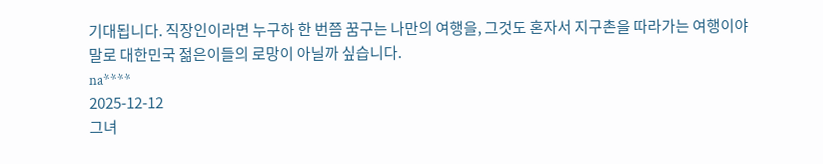기대됩니다. 직장인이라면 누구하 한 번쯤 꿈구는 나만의 여행을, 그것도 혼자서 지구촌을 따라가는 여행이야 말로 대한민국 젊은이들의 로망이 아닐까 싶습니다.
na****
2025-12-12
그녀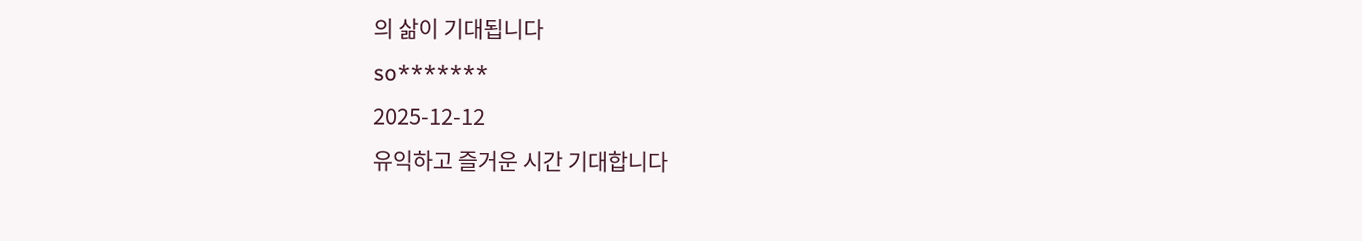의 삶이 기대됩니다
so*******
2025-12-12
유익하고 즐거운 시간 기대합니다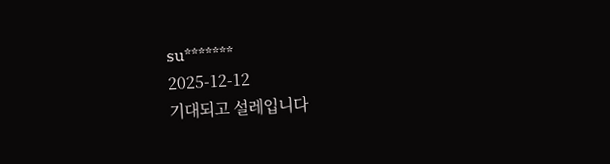su*******
2025-12-12
기대되고 설레입니다